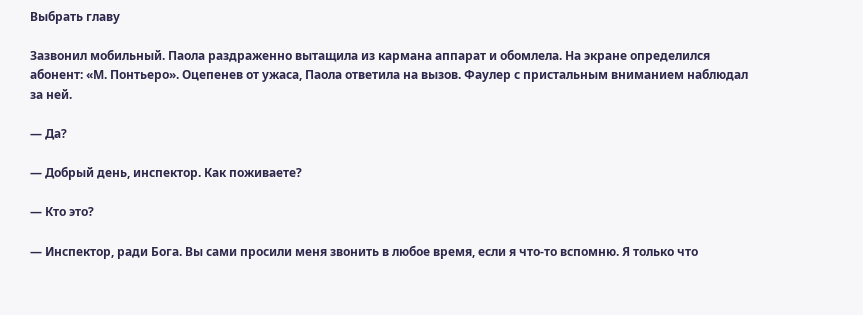Выбрать главу

Зазвонил мобильный. Паола раздраженно вытащила из кармана аппарат и обомлела. На экране определился абонент: «М. Понтьеро». Оцепенев от ужаса, Паола ответила на вызов. Фаулер с пристальным вниманием наблюдал за ней.

— Да?

— Добрый день, инспектор. Как поживаете?

— Кто это?

— Инспектор, ради Бога. Вы сами просили меня звонить в любое время, если я что-то вспомню. Я только что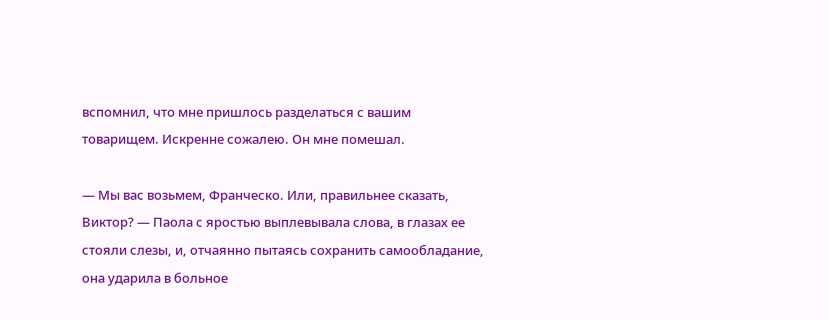вспомнил, что мне пришлось разделаться с вашим товарищем. Искренне сожалею. Он мне помешал.

— Мы вас возьмем, Франческо. Или, правильнее сказать, Виктор? — Паола с яростью выплевывала слова, в глазах ее стояли слезы, и, отчаянно пытаясь сохранить самообладание, она ударила в больное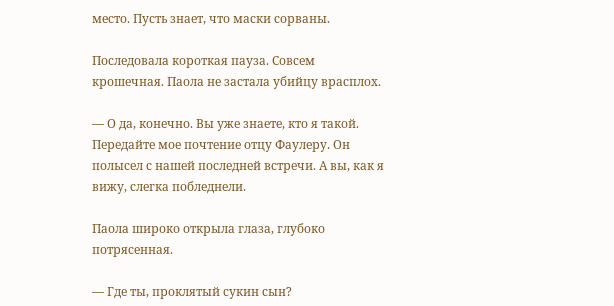место. Пусть знает, что маски сорваны.

Последовала короткая пауза. Совсем крошечная. Паола не застала убийцу врасплох.

— О да, конечно. Вы уже знаете, кто я такой. Передайте мое почтение отцу Фаулеру. Он полысел с нашей последней встречи. А вы, как я вижу, слегка побледнели.

Паола широко открыла глаза, глубоко потрясенная.

— Где ты, проклятый сукин сын?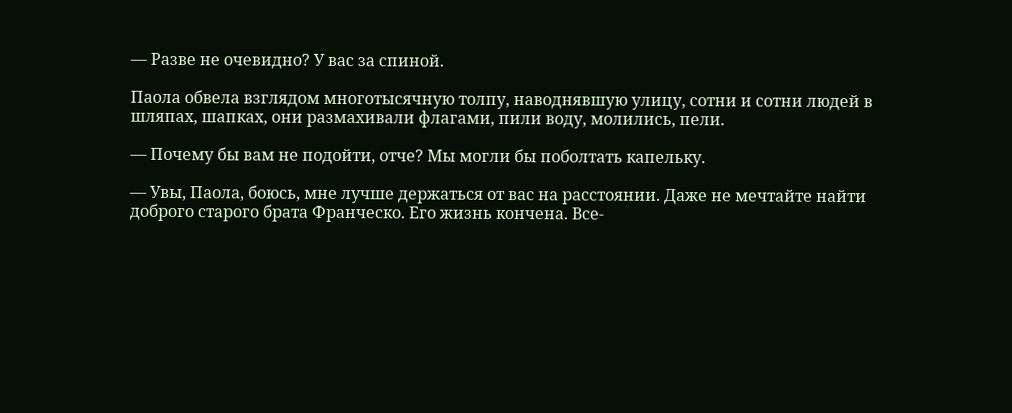— Разве не очевидно? У вас за спиной.

Паола обвела взглядом многотысячную толпу, наводнявшую улицу, сотни и сотни людей в шляпах, шапках, они размахивали флагами, пили воду, молились, пели.

— Почему бы вам не подойти, отче? Мы могли бы поболтать капельку.

— Увы, Паола, боюсь, мне лучше держаться от вас на расстоянии. Даже не мечтайте найти доброго старого брата Франческо. Его жизнь кончена. Все-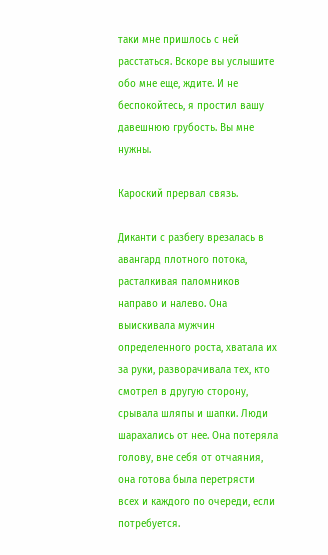таки мне пришлось с ней расстаться. Вскоре вы услышите обо мне еще, ждите. И не беспокойтесь, я простил вашу давешнюю грубость. Вы мне нужны.

Кароский прервал связь.

Диканти с разбегу врезалась в авангард плотного потока, расталкивая паломников направо и налево. Она выискивала мужчин определенного роста, хватала их за руки, разворачивала тех, кто смотрел в другую сторону, срывала шляпы и шапки. Люди шарахались от нее. Она потеряла голову, вне себя от отчаяния, она готова была перетрясти всех и каждого по очереди, если потребуется.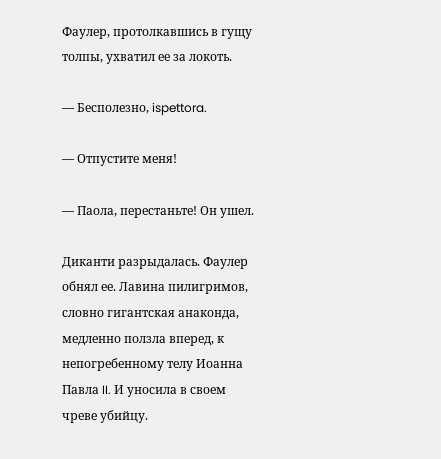Фаулер, протолкавшись в гущу толпы, ухватил ее за локоть.

— Бесполезно, ispettora.

— Отпустите меня!

— Паола, перестаньте! Он ушел.

Диканти разрыдалась. Фаулер обнял ее. Лавина пилигримов, словно гигантская анаконда, медленно ползла вперед, к непогребенному телу Иоанна Павла II. И уносила в своем чреве убийцу.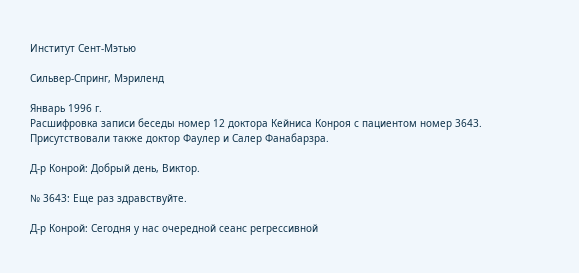Институт Сент-Мэтью

Сильвер-Спринг, Мэриленд

Январь 1996 г.
Расшифровка записи беседы номер 12 доктора Кейниса Конроя с пациентом номер 3643. Присутствовали также доктор Фаулер и Салер Фанабарзра.

Д-р Конрой: Добрый день, Виктор.

№ 3643: Еще раз здравствуйте.

Д-р Конрой: Сегодня у нас очередной сеанс регрессивной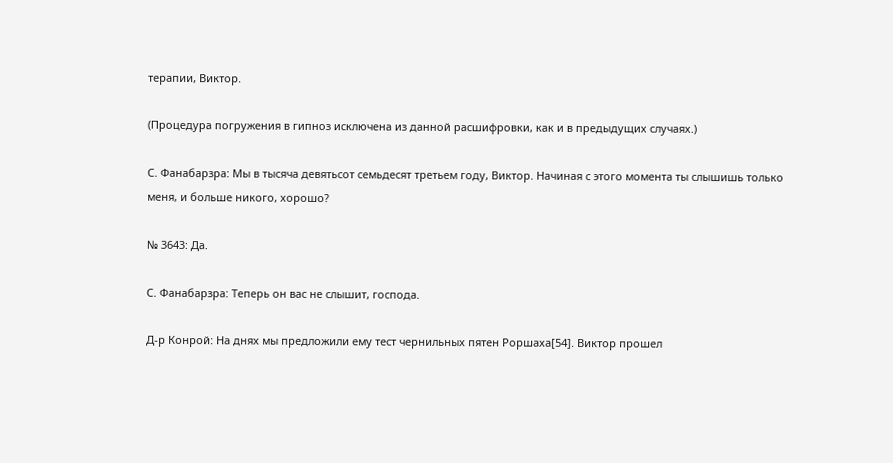терапии, Виктор.

(Процедура погружения в гипноз исключена из данной расшифровки, как и в предыдущих случаях.)

С. Фанабарзра: Мы в тысяча девятьсот семьдесят третьем году, Виктор. Начиная с этого момента ты слышишь только меня, и больше никого, хорошо?

№ 3643: Да.

С. Фанабарзра: Теперь он вас не слышит, господа.

Д-р Конрой: На днях мы предложили ему тест чернильных пятен Роршаха[54]. Виктор прошел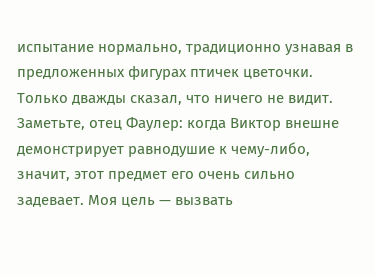испытание нормально, традиционно узнавая в предложенных фигурах птичек цветочки. Только дважды сказал, что ничего не видит. Заметьте, отец Фаулер: когда Виктор внешне демонстрирует равнодушие к чему-либо, значит, этот предмет его очень сильно задевает. Моя цель — вызвать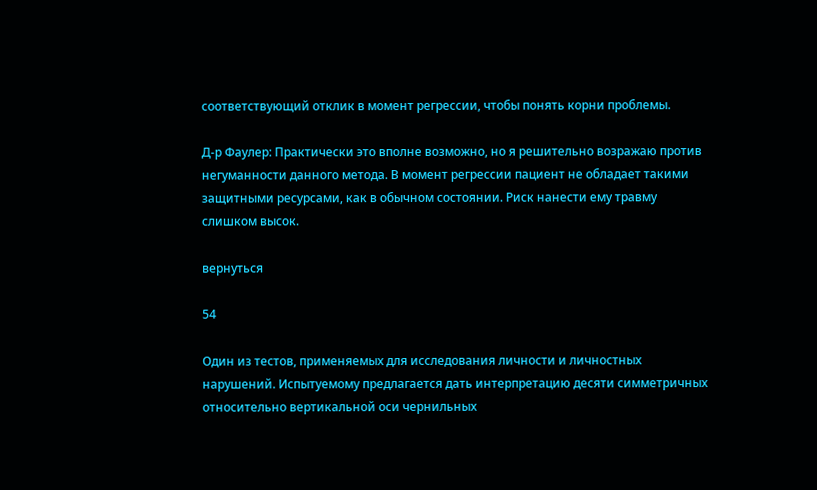соответствующий отклик в момент регрессии, чтобы понять корни проблемы.

Д-р Фаулер: Практически это вполне возможно, но я решительно возражаю против негуманности данного метода. В момент регрессии пациент не обладает такими защитными ресурсами, как в обычном состоянии. Риск нанести ему травму слишком высок.

вернуться

54

Один из тестов, применяемых для исследования личности и личностных нарушений. Испытуемому предлагается дать интерпретацию десяти симметричных относительно вертикальной оси чернильных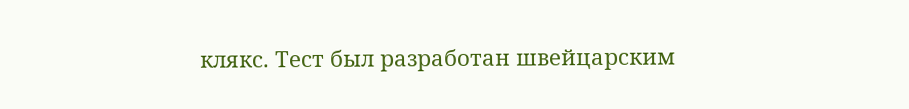клякс. Тест был разработан швейцарским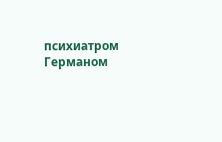психиатром Германом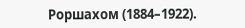Роршахом (1884–1922).